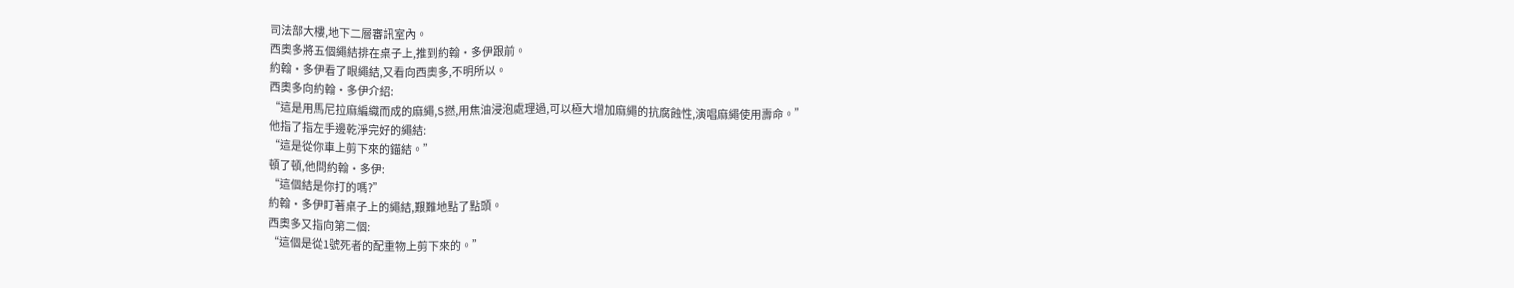司法部大樓,地下二層審訊室內。
西奧多將五個繩結排在桌子上,推到約翰·多伊跟前。
約翰·多伊看了眼繩結,又看向西奧多,不明所以。
西奧多向約翰·多伊介紹:
“這是用馬尼拉麻編織而成的麻繩,S撚,用焦油浸泡處理過,可以極大增加麻繩的抗腐蝕性,演唱麻繩使用壽命。”
他指了指左手邊乾淨完好的繩結:
“這是從你車上剪下來的錨結。”
頓了頓,他問約翰·多伊:
“這個結是你打的嗎?”
約翰·多伊盯著桌子上的繩結,艱難地點了點頭。
西奧多又指向第二個:
“這個是從1號死者的配重物上剪下來的。”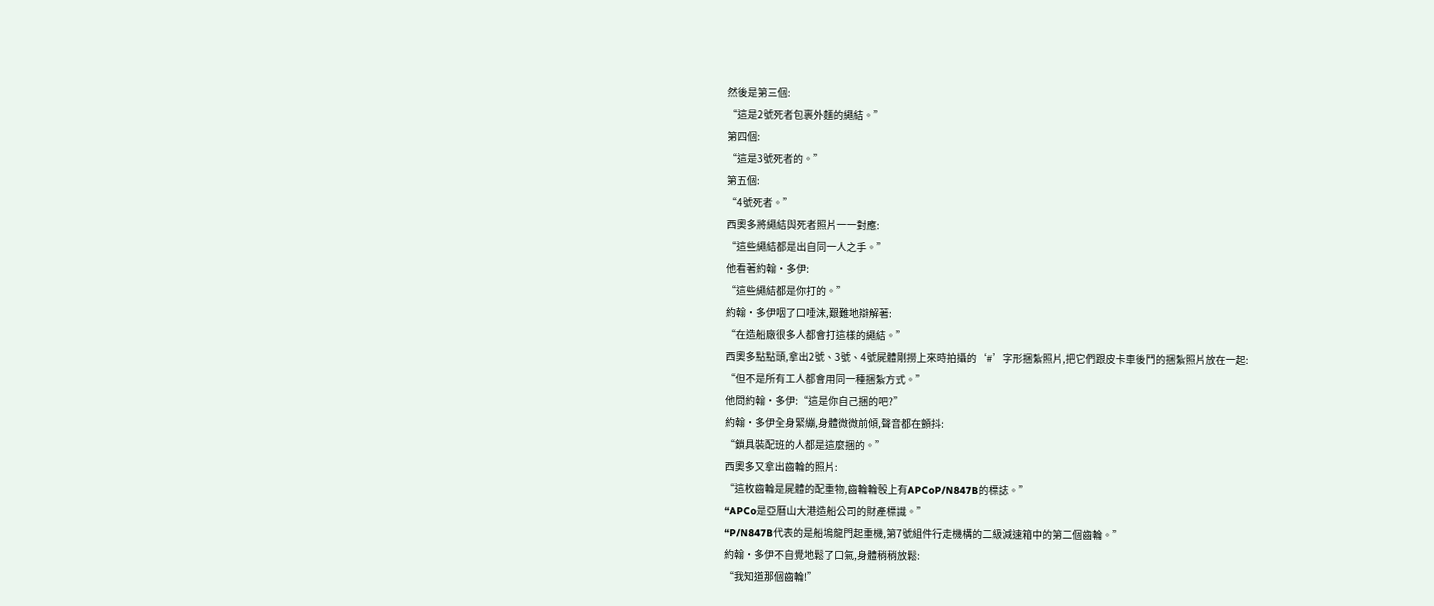然後是第三個:
“這是2號死者包裹外麵的繩結。”
第四個:
“這是3號死者的。”
第五個:
“4號死者。”
西奧多將繩結與死者照片一一對應:
“這些繩結都是出自同一人之手。”
他看著約翰·多伊:
“這些繩結都是你打的。”
約翰·多伊咽了口唾沫,艱難地辯解著:
“在造船廠很多人都會打這樣的繩結。”
西奧多點點頭,拿出2號、3號、4號屍體剛撈上來時拍攝的‘#’字形捆紮照片,把它們跟皮卡車後鬥的捆紮照片放在一起:
“但不是所有工人都會用同一種捆紮方式。”
他問約翰·多伊:“這是你自己捆的吧?”
約翰·多伊全身緊繃,身體微微前傾,聲音都在顫抖:
“鎖具裝配班的人都是這麼捆的。”
西奧多又拿出齒輪的照片:
“這枚齒輪是屍體的配重物,齒輪輪彀上有APCoP/N847B的標誌。”
“APCo是亞曆山大港造船公司的財產標識。”
“P/N847B代表的是船塢龍門起重機,第7號組件行走機構的二級減速箱中的第二個齒輪。”
約翰·多伊不自覺地鬆了口氣,身體稍稍放鬆:
“我知道那個齒輪!”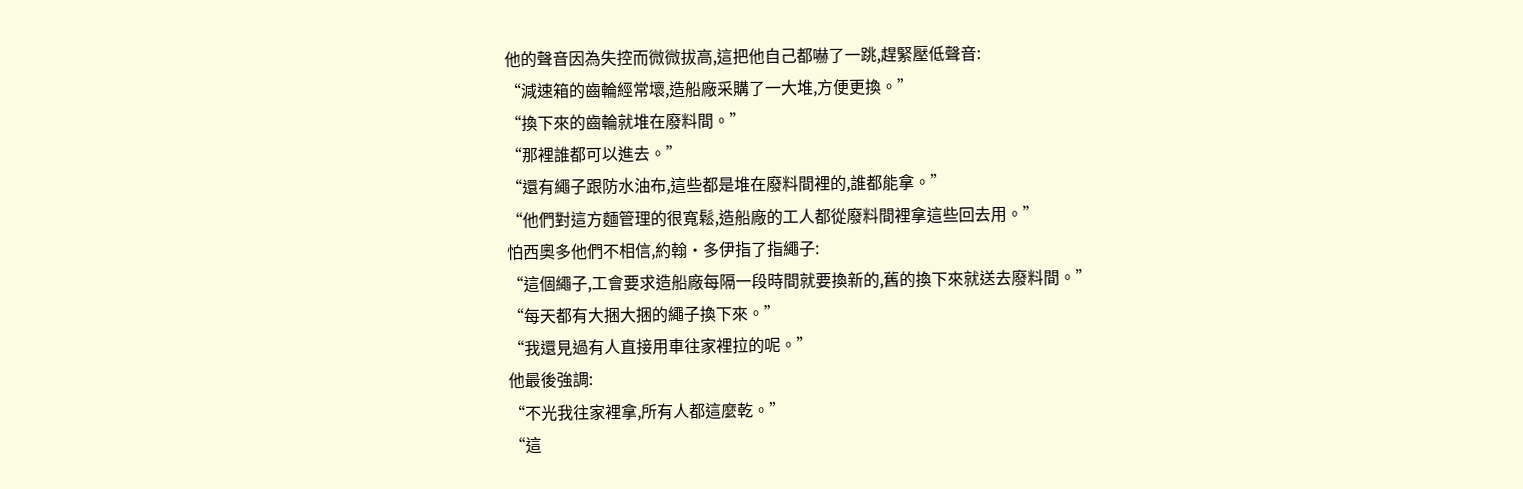他的聲音因為失控而微微拔高,這把他自己都嚇了一跳,趕緊壓低聲音:
“減速箱的齒輪經常壞,造船廠采購了一大堆,方便更換。”
“換下來的齒輪就堆在廢料間。”
“那裡誰都可以進去。”
“還有繩子跟防水油布,這些都是堆在廢料間裡的,誰都能拿。”
“他們對這方麵管理的很寬鬆,造船廠的工人都從廢料間裡拿這些回去用。”
怕西奧多他們不相信,約翰·多伊指了指繩子:
“這個繩子,工會要求造船廠每隔一段時間就要換新的,舊的換下來就送去廢料間。”
“每天都有大捆大捆的繩子換下來。”
“我還見過有人直接用車往家裡拉的呢。”
他最後強調:
“不光我往家裡拿,所有人都這麼乾。”
“這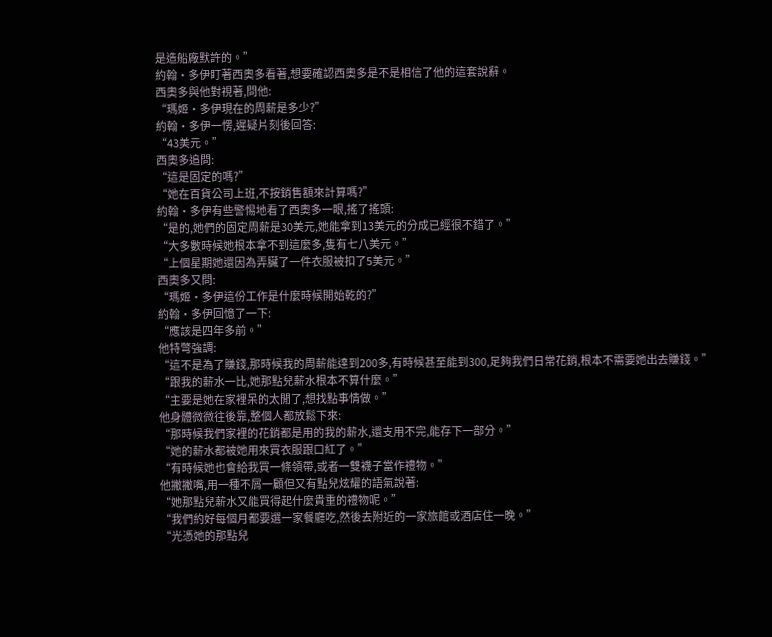是造船廠默許的。”
約翰·多伊盯著西奧多看著,想要確認西奧多是不是相信了他的這套說辭。
西奧多與他對視著,問他:
“瑪姬·多伊現在的周薪是多少?”
約翰·多伊一愣,遲疑片刻後回答:
“43美元。”
西奧多追問:
“這是固定的嗎?”
“她在百貨公司上班,不按銷售額來計算嗎?”
約翰·多伊有些警惕地看了西奧多一眼,搖了搖頭:
“是的,她們的固定周薪是30美元,她能拿到13美元的分成已經很不錯了。”
“大多數時候她根本拿不到這麼多,隻有七八美元。”
“上個星期她還因為弄臟了一件衣服被扣了5美元。”
西奧多又問:
“瑪姬·多伊這份工作是什麼時候開始乾的?”
約翰·多伊回憶了一下:
“應該是四年多前。”
他特彆強調:
“這不是為了賺錢,那時候我的周薪能達到200多,有時候甚至能到300,足夠我們日常花銷,根本不需要她出去賺錢。”
“跟我的薪水一比,她那點兒薪水根本不算什麼。”
“主要是她在家裡呆的太閒了,想找點事情做。”
他身體微微往後靠,整個人都放鬆下來:
“那時候我們家裡的花銷都是用的我的薪水,還支用不完,能存下一部分。”
“她的薪水都被她用來買衣服跟口紅了。”
“有時候她也會給我買一條領帶,或者一雙襪子當作禮物。”
他撇撇嘴,用一種不屑一顧但又有點兒炫耀的語氣說著:
“她那點兒薪水又能買得起什麼貴重的禮物呢。”
“我們約好每個月都要選一家餐廳吃,然後去附近的一家旅館或酒店住一晚。”
“光憑她的那點兒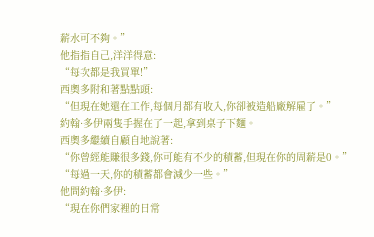薪水可不夠。”
他指指自己,洋洋得意:
“每次都是我買單!”
西奧多附和著點點頭:
“但現在她還在工作,每個月都有收入,你卻被造船廠解雇了。”
約翰·多伊兩隻手握在了一起,拿到桌子下麵。
西奧多繼續自顧自地說著:
“你曾經能賺很多錢,你可能有不少的積蓄,但現在你的周薪是0。”
“每過一天,你的積蓄都會減少一些。”
他問約翰·多伊:
“現在你們家裡的日常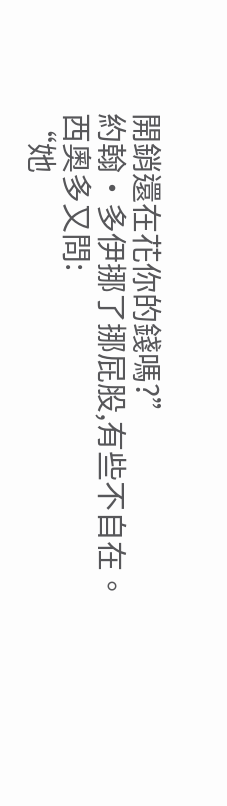開銷還在花你的錢嗎?”
約翰·多伊挪了挪屁股,有些不自在。
西奧多又問:
“她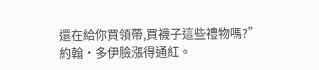還在給你買領帶,買襪子這些禮物嗎?”
約翰·多伊臉漲得通紅。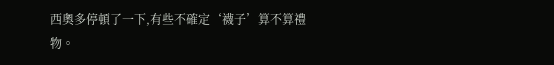西奧多停頓了一下,有些不確定‘襪子’算不算禮物。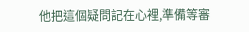他把這個疑問記在心裡,準備等審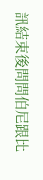訊結束後問問伯尼跟比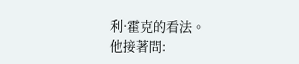利·霍克的看法。
他接著問: